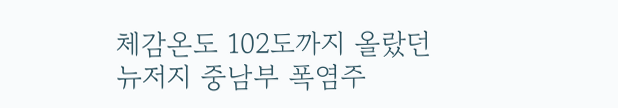체감온도 102도까지 올랐던 뉴저지 중남부 폭염주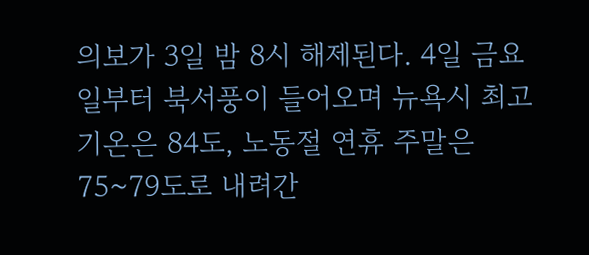의보가 3일 밤 8시 해제된다. 4일 금요일부터 북서풍이 들어오며 뉴욕시 최고기온은 84도, 노동절 연휴 주말은 75~79도로 내려간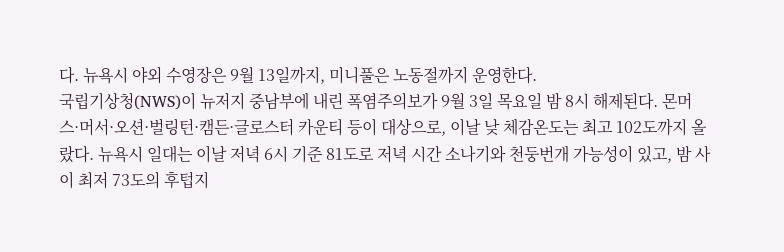다. 뉴욕시 야외 수영장은 9월 13일까지, 미니풀은 노동절까지 운영한다.
국립기상청(NWS)이 뉴저지 중남부에 내린 폭염주의보가 9월 3일 목요일 밤 8시 해제된다. 몬머스·머서·오션·벌링턴·캠든·글로스터 카운티 등이 대상으로, 이날 낮 체감온도는 최고 102도까지 올랐다. 뉴욕시 일대는 이날 저녁 6시 기준 81도로 저녁 시간 소나기와 천둥번개 가능성이 있고, 밤 사이 최저 73도의 후텁지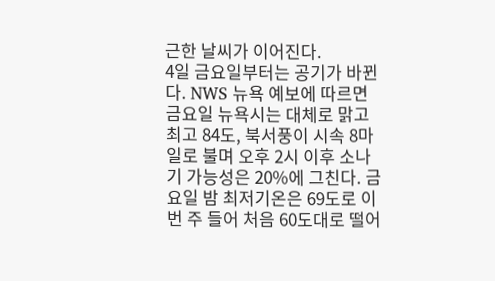근한 날씨가 이어진다.
4일 금요일부터는 공기가 바뀐다. NWS 뉴욕 예보에 따르면 금요일 뉴욕시는 대체로 맑고 최고 84도, 북서풍이 시속 8마일로 불며 오후 2시 이후 소나기 가능성은 20%에 그친다. 금요일 밤 최저기온은 69도로 이번 주 들어 처음 60도대로 떨어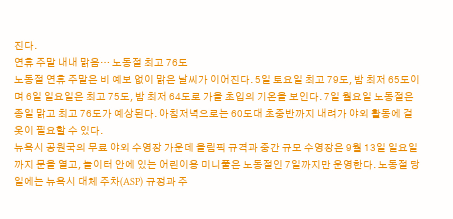진다.
연휴 주말 내내 맑음… 노동절 최고 76도
노동절 연휴 주말은 비 예보 없이 맑은 날씨가 이어진다. 5일 토요일 최고 79도, 밤 최저 65도이며 6일 일요일은 최고 75도, 밤 최저 64도로 가을 초입의 기온을 보인다. 7일 월요일 노동절은 종일 맑고 최고 76도가 예상된다. 아침저녁으로는 60도대 초중반까지 내려가 야외 활동에 겉옷이 필요할 수 있다.
뉴욕시 공원국의 무료 야외 수영장 가운데 올림픽 규격과 중간 규모 수영장은 9월 13일 일요일까지 문을 열고, 놀이터 안에 있는 어린이용 미니풀은 노동절인 7일까지만 운영한다. 노동절 당일에는 뉴욕시 대체 주차(ASP) 규정과 주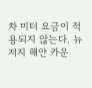차 미터 요금이 적용되지 않는다. 뉴저지 해안 카운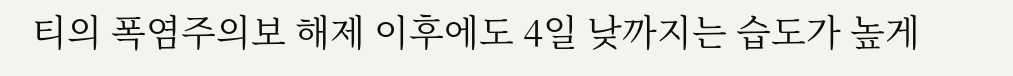티의 폭염주의보 해제 이후에도 4일 낮까지는 습도가 높게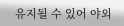유지될 수 있어 야외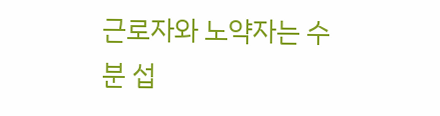근로자와 노약자는 수분 섭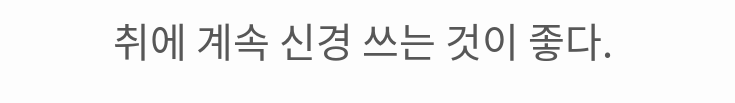취에 계속 신경 쓰는 것이 좋다.